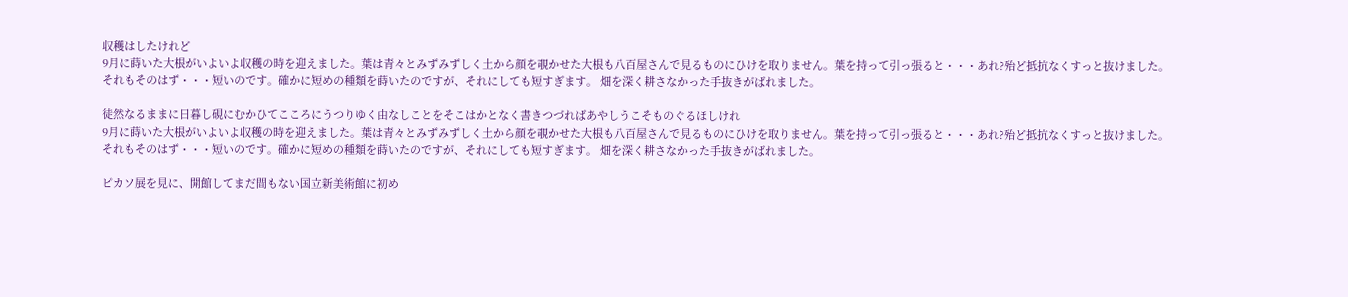収穫はしたけれど
9月に蒔いた大根がいよいよ収穫の時を迎えました。葉は青々とみずみずしく土から顔を覗かせた大根も八百屋さんで見るものにひけを取りません。葉を持って引っ張ると・・・あれ?殆ど抵抗なくすっと抜けました。それもそのはず・・・短いのです。確かに短めの種類を蒔いたのですが、それにしても短すぎます。 畑を深く耕さなかった手抜きがばれました。

徒然なるままに日暮し硯にむかひてこころにうつりゆく由なしことをそこはかとなく書きつづればあやしうこそものぐるほしけれ
9月に蒔いた大根がいよいよ収穫の時を迎えました。葉は青々とみずみずしく土から顔を覗かせた大根も八百屋さんで見るものにひけを取りません。葉を持って引っ張ると・・・あれ?殆ど抵抗なくすっと抜けました。それもそのはず・・・短いのです。確かに短めの種類を蒔いたのですが、それにしても短すぎます。 畑を深く耕さなかった手抜きがばれました。

ピカソ展を見に、開館してまだ間もない国立新美術館に初め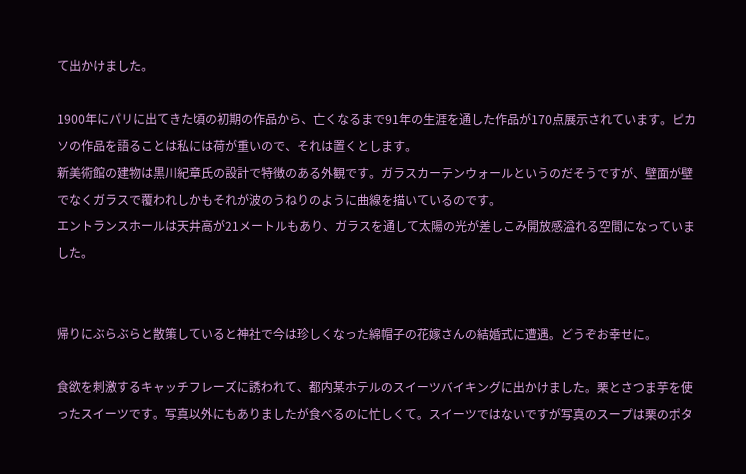て出かけました。

1900年にパリに出てきた頃の初期の作品から、亡くなるまで91年の生涯を通した作品が170点展示されています。ピカソの作品を語ることは私には荷が重いので、それは置くとします。
新美術館の建物は黒川紀章氏の設計で特徴のある外観です。ガラスカーテンウォールというのだそうですが、壁面が壁でなくガラスで覆われしかもそれが波のうねりのように曲線を描いているのです。
エントランスホールは天井高が21メートルもあり、ガラスを通して太陽の光が差しこみ開放感溢れる空間になっていました。


帰りにぶらぶらと散策していると神社で今は珍しくなった綿帽子の花嫁さんの結婚式に遭遇。どうぞお幸せに。

食欲を刺激するキャッチフレーズに誘われて、都内某ホテルのスイーツバイキングに出かけました。栗とさつま芋を使ったスイーツです。写真以外にもありましたが食べるのに忙しくて。スイーツではないですが写真のスープは栗のポタ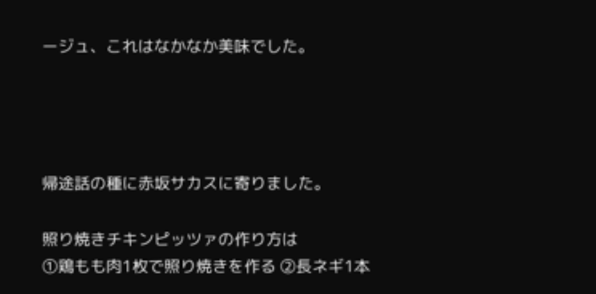ージュ、これはなかなか美味でした。




帰途話の種に赤坂サカスに寄りました。

照り焼きチキンピッツァの作り方は
①鶏もも肉1枚で照り焼きを作る ②長ネギ1本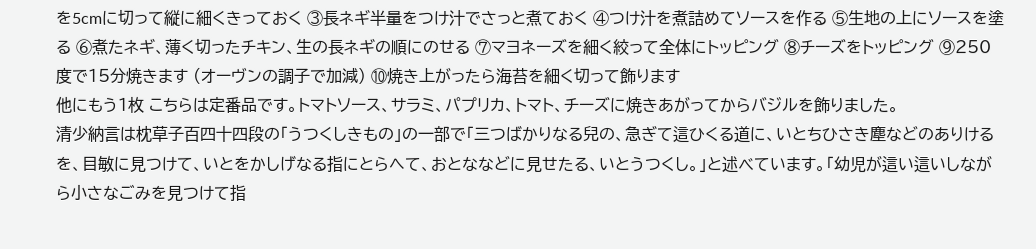を5cmに切って縦に細くきっておく ③長ネギ半量をつけ汁でさっと煮ておく ④つけ汁を煮詰めてソースを作る ⑤生地の上にソースを塗る ⑥煮たネギ、薄く切ったチキン、生の長ネギの順にのせる ⑦マヨネーズを細く絞って全体にトッピング ⑧チーズをトッピング ⑨250度で15分焼きます (オーヴンの調子で加減) ⑩焼き上がったら海苔を細く切って飾ります
他にもう1枚 こちらは定番品です。トマトソース、サラミ、パプリカ、トマト、チーズに焼きあがってからバジルを飾りました。
清少納言は枕草子百四十四段の「うつくしきもの」の一部で「三つばかりなる兒の、急ぎて這ひくる道に、いとちひさき塵などのありけるを、目敏に見つけて、いとをかしげなる指にとらへて、おとななどに見せたる、いとうつくし。」と述べています。「幼児が這い這いしながら小さなごみを見つけて指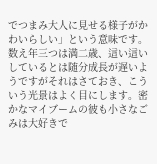でつまみ大人に見せる様子がかわいらしい」という意味です。
数え年三つは満二歳、這い這いしているとは随分成長が遅いようですがそれはさておき、こういう光景はよく目にします。密かなマイブームの彼も小さなごみは大好きで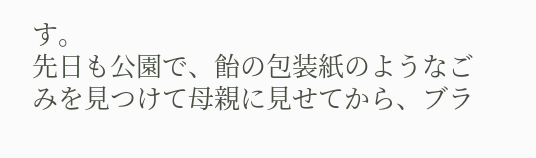す。
先日も公園で、飴の包装紙のようなごみを見つけて母親に見せてから、ブラ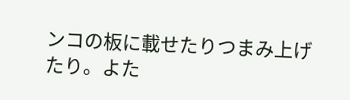ンコの板に載せたりつまみ上げたり。よた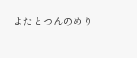よたとつんのめり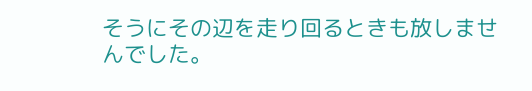そうにその辺を走り回るときも放しませんでした。